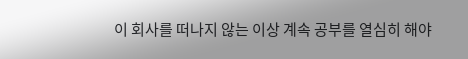이 회사를 떠나지 않는 이상 계속 공부를 열심히 해야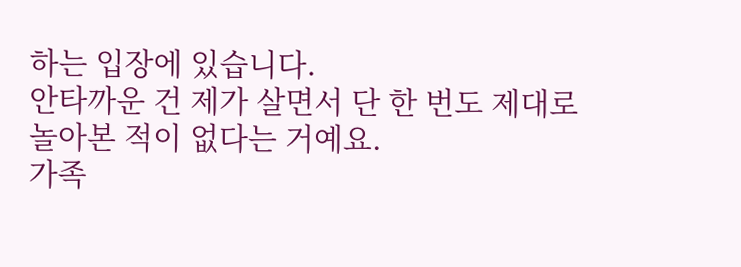하는 입장에 있습니다.
안타까운 건 제가 살면서 단 한 번도 제대로 놀아본 적이 없다는 거예요.
가족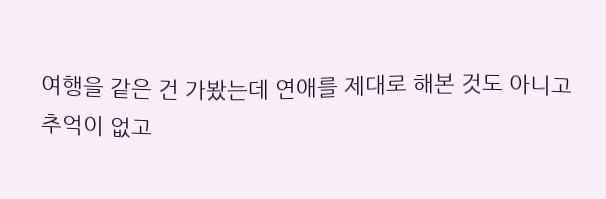여행을 같은 건 가봤는데 연애를 제대로 해본 것도 아니고
추억이 없고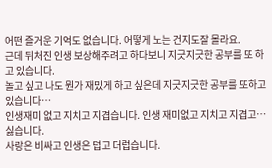어떤 즐거운 기억도 없습니다. 어떻게 노는 건지도잘 몰라요.
근데 뒤처진 인생 보상해주려고 하다보니 지긋지긋한 공부를 또 하고 있습니다.
놀고 싶고 나도 뭔가 재밌게 하고 싶은데 지긋지긋한 공부를 또하고 있습니다…
인생재미 없고 지치고 지겹습니다. 인생 재미없고 지치고 지겹고… 싫습니다.
사랑은 비싸고 인생은 덥고 더럽습니다.